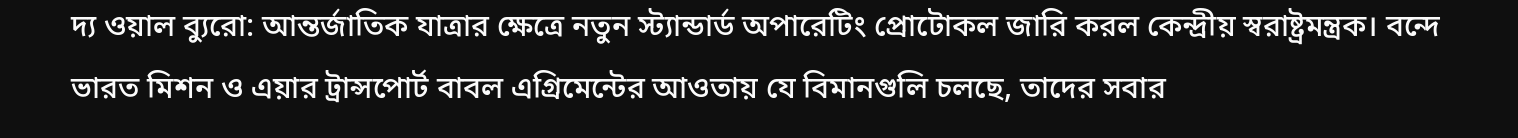দ্য ওয়াল ব্যুরো: আন্তর্জাতিক যাত্রার ক্ষেত্রে নতুন স্ট্যান্ডার্ড অপারেটিং প্রোটোকল জারি করল কেন্দ্রীয় স্বরাষ্ট্রমন্ত্রক। বন্দে ভারত মিশন ও এয়ার ট্রান্সপোর্ট বাবল এগ্রিমেন্টের আওতায় যে বিমানগুলি চলছে, তাদের সবার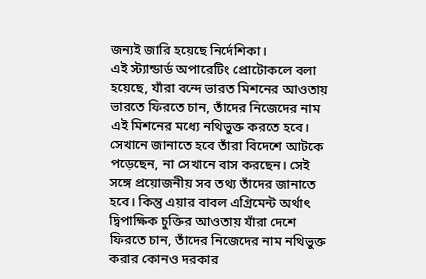জন্যই জারি হয়েছে নির্দেশিকা।
এই স্ট্যান্ডার্ড অপারেটিং প্রোটোকলে বলা হয়েছে, যাঁরা বন্দে ভারত মিশনের আওতায় ভারতে ফিরতে চান, তাঁদের নিজেদের নাম এই মিশনের মধ্যে নথিভুক্ত করতে হবে। সেখানে জানাতে হবে তাঁরা বিদেশে আটকে পড়েছেন, না সেখানে বাস করছেন। সেই সঙ্গে প্রয়োজনীয় সব তথ্য তাঁদের জানাতে হবে। কিন্তু এয়ার বাবল এগ্রিমেন্ট অর্থাৎ দ্বিপাক্ষিক চুক্তির আওতায় যাঁরা দেশে ফিরতে চান, তাঁদের নিজেদের নাম নথিভুক্ত করার কোনও দরকার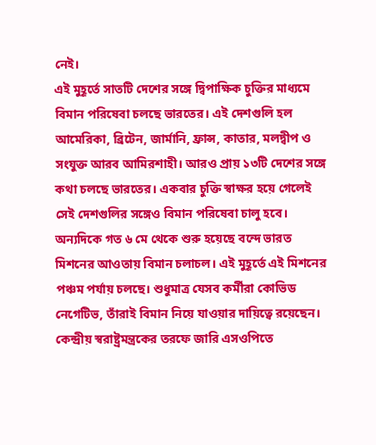নেই।
এই মুহূর্তে সাতটি দেশের সঙ্গে দ্বিপাক্ষিক চুক্তির মাধ্যমে বিমান পরিষেবা চলছে ভারতের। এই দেশগুলি হল আমেরিকা, ব্রিটেন, জার্মানি, ফ্রান্স, কাতার, মলদ্বীপ ও সংযুক্ত আরব আমিরশাহী। আরও প্রায় ১৩টি দেশের সঙ্গে কথা চলছে ভারতের। একবার চুক্তি স্বাক্ষর হয়ে গেলেই সেই দেশগুলির সঙ্গেও বিমান পরিষেবা চালু হবে।
অন্যদিকে গত ৬ মে থেকে শুরু হয়েছে বন্দে ভারত মিশনের আওতায় বিমান চলাচল। এই মুহূর্তে এই মিশনের পঞ্চম পর্যায় চলছে। শুধুমাত্র যেসব কর্মীরা কোভিড নেগেটিভ, তাঁরাই বিমান নিয়ে যাওয়ার দায়িত্বে রয়েছেন।
কেন্দ্রীয় স্বরাষ্ট্রমন্ত্রকের তরফে জারি এসওপিতে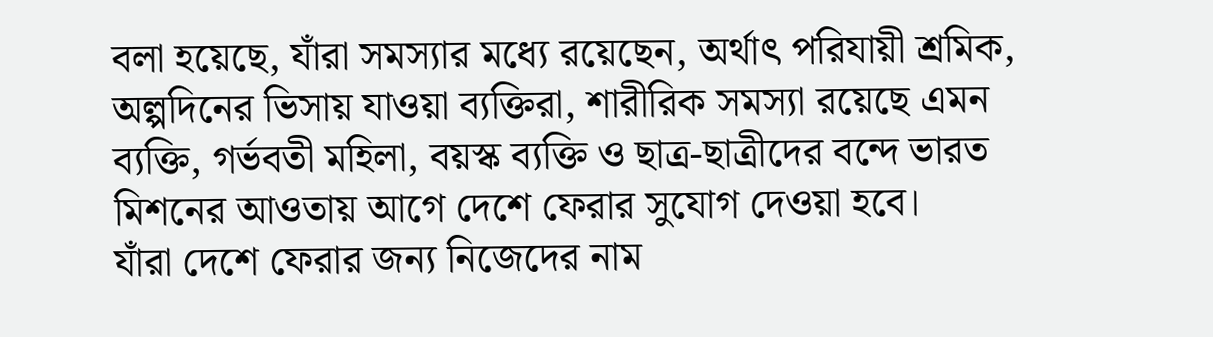বলা হয়েছে, যাঁরা সমস্যার মধ্যে রয়েছেন, অর্থাৎ পরিযায়ী শ্রমিক, অল্পদিনের ভিসায় যাওয়া ব্যক্তিরা, শারীরিক সমস্যা রয়েছে এমন ব্যক্তি, গর্ভবতী মহিলা, বয়স্ক ব্যক্তি ও ছাত্র-ছাত্রীদের বন্দে ভারত মিশনের আওতায় আগে দেশে ফেরার সুযোগ দেওয়া হবে।
যাঁরা দেশে ফেরার জন্য নিজেদের নাম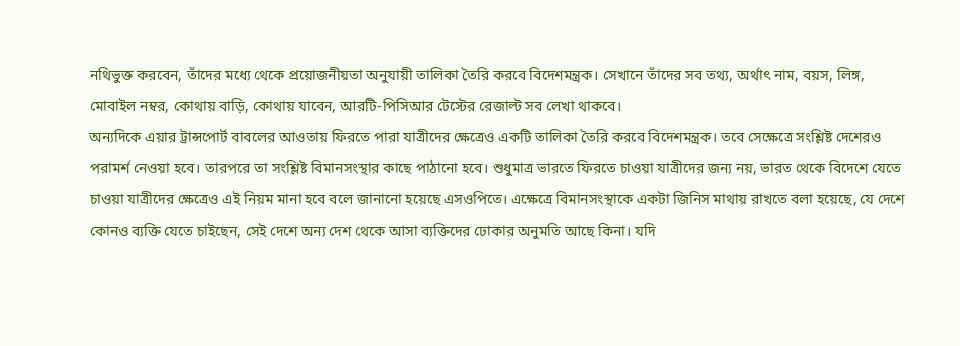নথিভুক্ত করবেন, তাঁদের মধ্যে থেকে প্রয়োজনীয়তা অনুযায়ী তালিকা তৈরি করবে বিদেশমন্ত্রক। সেখানে তাঁদের সব তথ্য, অর্থাৎ নাম, বয়স, লিঙ্গ, মোবাইল নম্বর, কোথায় বাড়ি, কোথায় যাবেন, আরটি-পিসিআর টেস্টের রেজাল্ট সব লেখা থাকবে।
অন্যদিকে এয়ার ট্রান্সপোর্ট বাবলের আওতায় ফিরতে পারা যাত্রীদের ক্ষেত্রেও একটি তালিকা তৈরি করবে বিদেশমন্ত্রক। তবে সেক্ষেত্রে সংশ্লিষ্ট দেশেরও পরামর্শ নেওয়া হবে। তারপরে তা সংশ্লিষ্ট বিমানসংস্থার কাছে পাঠানো হবে। শুধুমাত্র ভারতে ফিরতে চাওয়া যাত্রীদের জন্য নয়, ভারত থেকে বিদেশে যেতে চাওয়া যাত্রীদের ক্ষেত্রেও এই নিয়ম মানা হবে বলে জানানো হয়েছে এসওপিতে। এক্ষেত্রে বিমানসংস্থাকে একটা জিনিস মাথায় রাখতে বলা হয়েছে, যে দেশে কোনও ব্যক্তি যেতে চাইছেন, সেই দেশে অন্য দেশ থেকে আসা ব্যক্তিদের ঢোকার অনুমতি আছে কিনা। যদি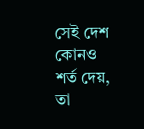সেই দেশ কোনও শর্ত দেয়, তা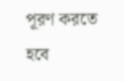পূরণ করতে হবে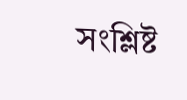সংশ্লিষ্ট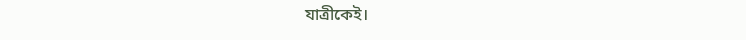যাত্রীকেই।